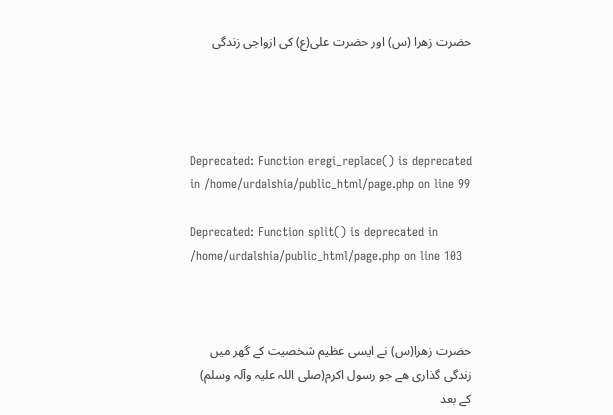حضرت زهرا (س) اور حضرت علی(ع) کی ازواجی زندگی




Deprecated: Function eregi_replace() is deprecated in /home/urdalshia/public_html/page.php on line 99

Deprecated: Function split() is deprecated in /home/urdalshia/public_html/page.php on line 103



حضرت زھرا(س) نے ایسی عظیم شخصیت کے گھر میں زندگی گذاری ھے جو رسول اکرم(صلی اللہ علیہ وآلہ وسلم) کے بعد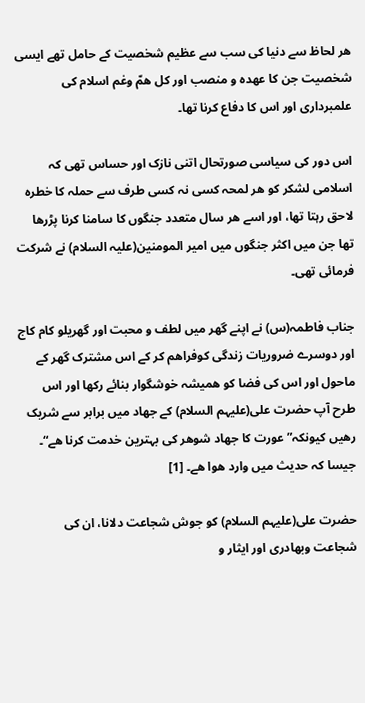ھر لحاظ سے دنیا کی سب سے عظیم شخصیت کے حامل تھے ایسی شخصیت جن کا عھدہ و منصب اور کل ھمّ وغم اسلام کی علمبرداری اور اس کا دفاع کرنا تھا۔

اس دور کی سیاسی صورتحال اتنی نازک اور حساس تھی کہ اسلامی لشکر کو ھر لمحہ کسی نہ کسی طرف سے حملہ کا خطرہ لاحق رہتا تھا، اور اسے ھر سال متعدد جنگوں کا سامنا کرنا پڑرھا تھا جن میں اکثر جنگوں میں امیر المومنین(علیہ السلام) نے شرکت فرمائی تھی۔

جناب فاطمہ(س) نے اپنے گھر میں لطف و محبت اور گھریلو کام کاج اور دوسرے ضروریات زندگی کوفراھم کر کے اس مشترک گھر کے ماحول اور اس کی فضا کو ھمیشہ خوشگوار بنائے رکھا اور اس طرح آپ حضرت علی(علیہم السلام) کے جھاد میں برابر سے شریک رھیں کیونکہ” عورت کا جھاد شوھر کی بہترین خدمت کرنا ھے“۔ جیسا کہ حدیث میں وارد ھوا ھے۔ [1]

حضرت علی(علیہم السلام) کو جوش شجاعت دلانا، ان کی شجاعت وبھادری اور ایثار و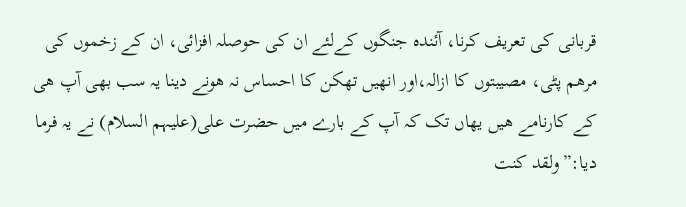قربانی کی تعریف کرنا، آئندہ جنگوں کےلئے ان کی حوصلہ افزائی، ان کے زخموں کی مرھم پٹی، مصیبتوں کا ازالہ،اور انھیں تھکن کا احساس نہ ھونے دینا یہ سب بھی آپ ھی کے کارنامے ھیں یھاں تک کہ آپ کے بارے میں حضرت علی(علیہم السلام) نے یہ فرما دیا:”ولقد کنت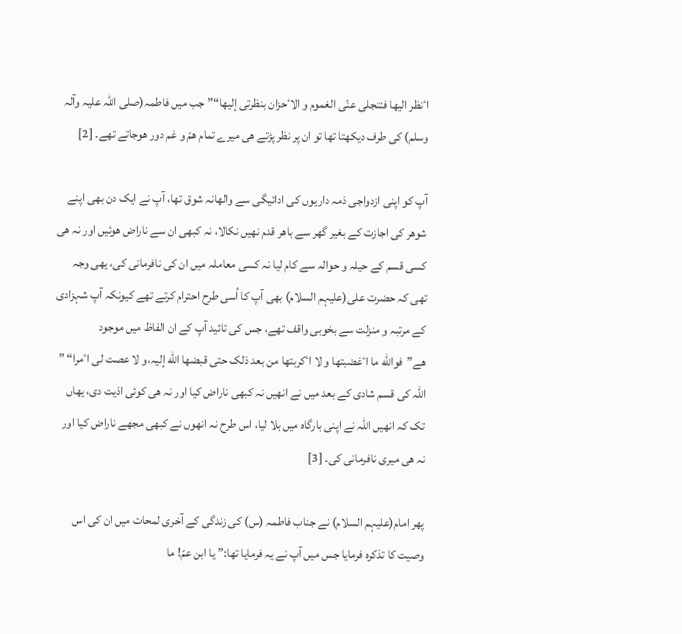اٴنظر الیھا فتنجلی عنّی الغموم و الاٴحزان بنظرتی إلیھا“”جب میں فاطمہ(صلی اللہ علیہ وآلہ وسلم) کی طرف دیکھتا تھا تو ان پر نظر پڑتے ھی میرے تمام ھمّ و غم دور ھوجاتے تھے۔ [2]

آپ کو اپنی ازدواجی ذمہ داریوں کی ادائیگی سے والھانہ شوق تھا، آپ نے ایک دن بھی اپنے شوھر کی اجازت کے بغیر گھر سے باھر قدم نھیں نکالا، نہ کبھی ان سے ناراض ھوئیں اور نہ ھی کسی قسم کے حیلہ و حوالہ سے کام لیا نہ کسی معاملہ میں ان کی نافرمانی کی، یھی وجہ تھی کہ حضرت علی(علیہم السلام) بھی آپ کا اُسی طرح احترام کرتے تھے کیونکہ آپ شہزادی کے مرتبہ و منزلت سے بخوبی واقف تھے، جس کی تائید آپ کے ان الفاظ میں موجود ھے”فوالله ما اٴغضبتھا و لا اٴکربتھا من بعد ذلک حتی قبضھا الله إلیہ،و لا عصت لی اٴمرا“ ” اللہ کی قسم شادی کے بعد میں نے انھیں نہ کبھی ناراض کیا اور نہ ھی کوئی اذیت دی، یھاں تک کہ انھیں اللہ نے اپنی بارگاہ میں بلا لیا، اس طرح نہ انھوں نے کبھی مجھے ناراض کیا اور نہ ھی میری نافرمانی کی۔ [3]

پھر امام(علیہم السلام) نے جناب فاطمہ (س) کی زندگی کے آخری لمحات میں ان کی اس وصیت کا تذکرہ فرمایا جس میں آپ نے یہ فرمایا تھا:”یا ابن عمّ! ما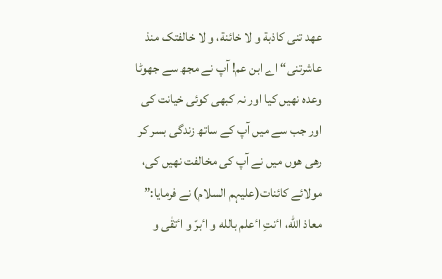عھد تنی کاذبة و لا خائنة، و لا خالفتک منذ عاشرتنی“ اے ابن عم! آپ نے مجھ سے جھوٹا وعدہ نھیں کیا اور نہ کبھی کوئی خیانت کی اور جب سے میں آپ کے ساتھ زندگی بسر کر رھی ھوں میں نے آپ کی مخالفت نھیں کی، مولائے کائنات(علیہم السلام) نے فرمایا:” معاذ الله، اٴنتِ اٴعلم بالله و اٴبرّ و اٴتقٰی و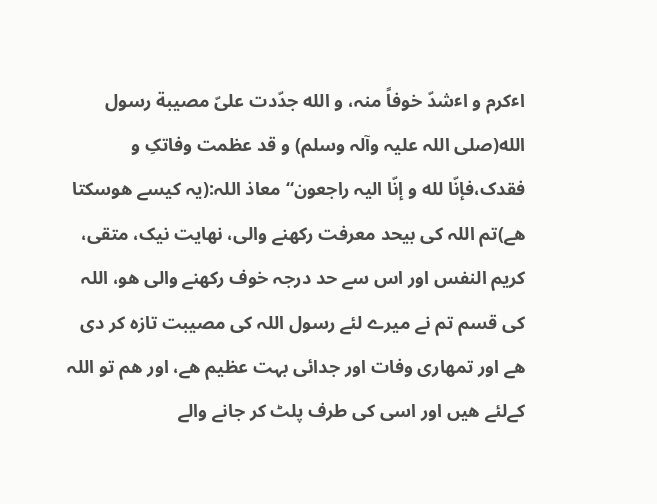اٴکرم و اٴشدّ خوفاً منہ، و الله جدّدت علیّ مصیبة رسول الله(صلی اللہ علیہ وآلہ وسلم) و قد عظمت وفاتکِ و فقدک،فإنّا لله و إنّا الیہ راجعون“ معاذ اللہ:(یہ کیسے ھوسکتا ھے)تم اللہ کی بیحد معرفت رکھنے والی، نھایت نیک، متقی، کریم النفس اور اس سے حد درجہ خوف رکھنے والی ھو، اللہ کی قسم تم نے میرے لئے رسول اللہ کی مصیبت تازہ کر دی ھے اور تمھاری وفات اور جدائی بہت عظیم ھے، اور ھم تو اللہ کےلئے ھیں اور اسی کی طرف پلٹ کر جانے والے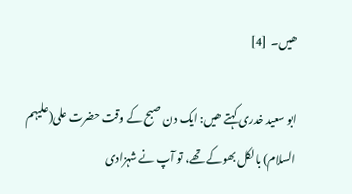ھیں۔  [4]

ابو سعید خدری کہتے ھیں: ایک دن صبح کے وقت حضرت علی(علیہم السلام) بالکل بھوکے تھے، تو آپ نے شہزادی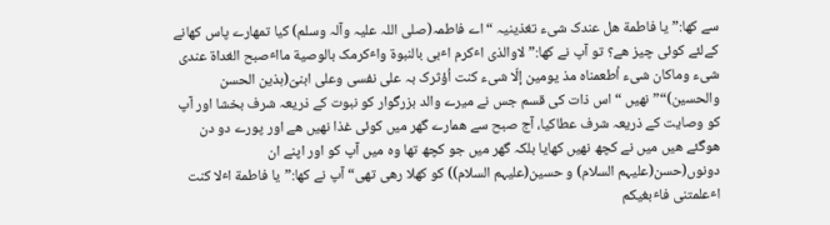سے کھا:” یا فاطمة ھل عندک شیء تغذینیہ “اے فاطمہ(صلی اللہ علیہ وآلہ وسلم) کیا تمھارے پاس کھانے کےلئے کوئی چیز ھے؟ تو آپ نے کھا:”لاوالذی اٴکرم اٴبی بالنبوة واٴکرمک بالوصیة مااٴصبح الغداة عندی شیء وماکان شیء اُطعمناہ مذ یومین إلّا شیء کنت اُؤثرک بہ علی نفسی وعلی ابنیّ(ہذین الحسن والحسین)“” نھیں “ اس ذات کی قسم جس نے میرے والد بزرگوار کو نبوت کے ذریعہ شرف بخشا اور آپ کو وصایت کے ذریعہ شرف عطاکیا، آج صبح سے ھمارے گھر میں کوئی غذا نھیں ھے اور پورے دو دن ھوگئے ھیں میں نے کچھ نھیں کھایا بلکہ گھر میں جو کچھ تھا وہ میں آپ کو اور اپنے ان دونوں(حسن(علیہم السلام) و حسین(علیہم السلام)) کو کھلا رھی تھی“ آپ نے کھا:”یا فاطمة اٴلا کنت اٴعلمتنی فاٴبغیکم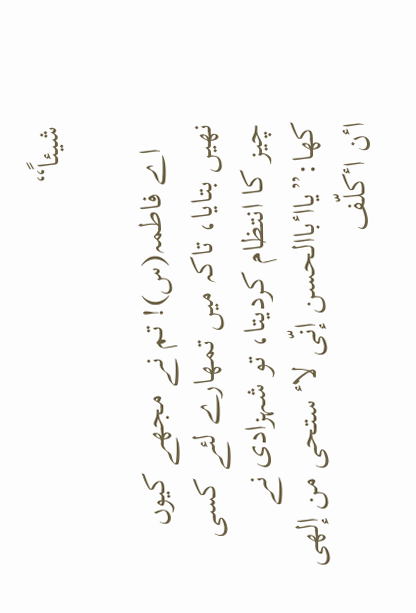شیئاً“

   اے فاطمہ(س)! تم نے مجھے کیوں نھیں بتایا، تاکہ میں تمھارے لئے کسی چیز کا انتظام کردیتا، تو شہزادی نے کھا:”یااٴباالحسن إنّی لاٴ ستحی من إلھی اٴن اٴکلّف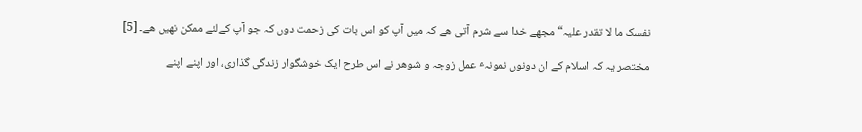نفسک ما لا تقدر علیہ“ مجھے خدا سے شرم آتی ھے کہ میں آپ کو اس بات کی زحمت دوں کہ جو آپ کےلئے ممکن نھیں ھے۔ [5]

مختصر یہ کہ اسلام کے ان دونوں نمونہٴ عمل زوجہ و شوھر نے اس طرح ایک خوشگوار زندگی گذاری، اور اپنے اپنے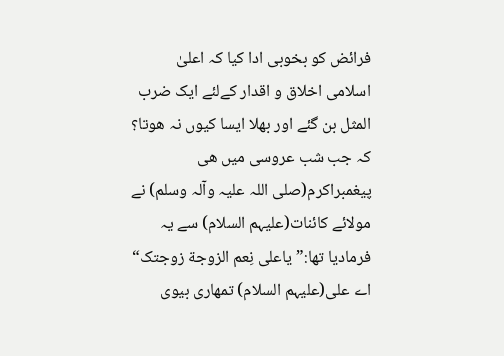فرائض کو بخوبی ادا کیا کہ اعلیٰ اسلامی اخلاق و اقدار کےلئے ایک ضرب المثل بن گئے اور بھلا ایسا کیوں نہ ھوتا؟ کہ جب شب عروسی میں ھی پیغمبراکرم(صلی اللہ علیہ وآلہ وسلم) نے مولائے کائنات(علیہم السلام) سے یہ فرمادیا تھا:”یاعلی نِعم الزوجة زوجتک“ اے علی(علیہم السلام) تمھاری بیوی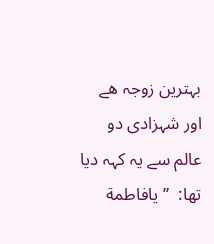بہترین زوجہ ھے اور شہزادی دو عالم سے یہ کہہ دیا تھا:  ”یافاطمة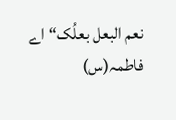نعم البعل بعلُک“ اے فاطمہ(س)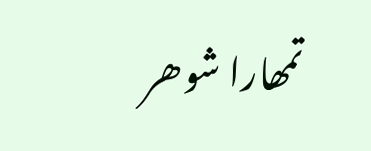تمھارا شوھر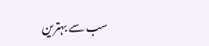سب سے بہترین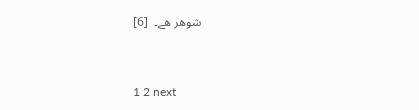شوھر ھے۔  [6]



1 2 next